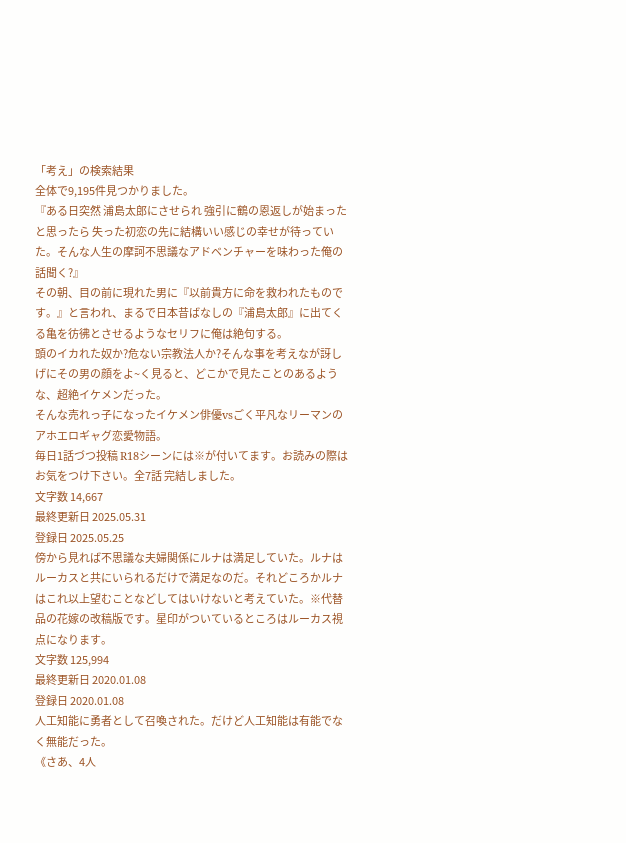「考え」の検索結果
全体で9,195件見つかりました。
『ある日突然 浦島太郎にさせられ 強引に鶴の恩返しが始まったと思ったら 失った初恋の先に結構いい感じの幸せが待っていた。そんな人生の摩訶不思議なアドベンチャーを味わった俺の話聞く?』
その朝、目の前に現れた男に『以前貴方に命を救われたものです。』と言われ、まるで日本昔ばなしの『浦島太郎』に出てくる亀を彷彿とさせるようなセリフに俺は絶句する。
頭のイカれた奴か?危ない宗教法人か?そんな事を考えなが訝しげにその男の顔をよ~く見ると、どこかで見たことのあるような、超絶イケメンだった。
そんな売れっ子になったイケメン俳優vsごく平凡なリーマンのアホエロギャグ恋愛物語。
毎日1話づつ投稿 R18シーンには※が付いてます。お読みの際はお気をつけ下さい。全7話 完結しました。
文字数 14,667
最終更新日 2025.05.31
登録日 2025.05.25
傍から見れば不思議な夫婦関係にルナは満足していた。ルナはルーカスと共にいられるだけで満足なのだ。それどころかルナはこれ以上望むことなどしてはいけないと考えていた。※代替品の花嫁の改稿版です。星印がついているところはルーカス視点になります。
文字数 125,994
最終更新日 2020.01.08
登録日 2020.01.08
人工知能に勇者として召喚された。だけど人工知能は有能でなく無能だった。
《さあ、4人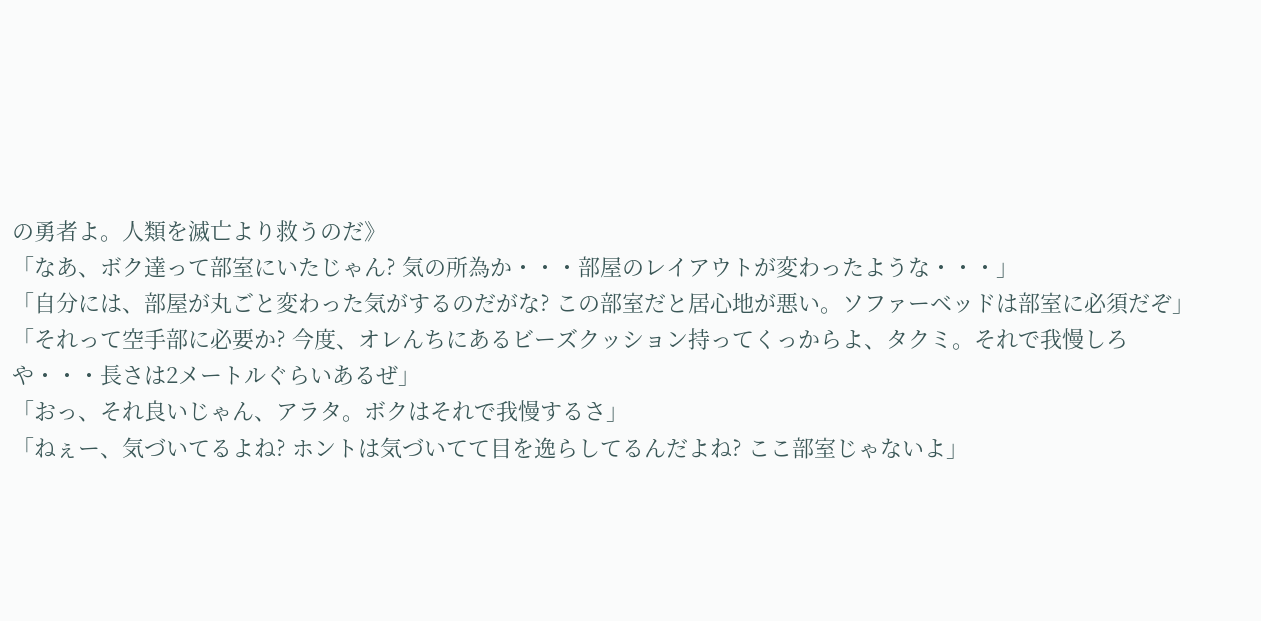の勇者よ。人類を滅亡より救うのだ》
「なあ、ボク達って部室にいたじゃん? 気の所為か・・・部屋のレイアウトが変わったような・・・」
「自分には、部屋が丸ごと変わった気がするのだがな? この部室だと居心地が悪い。ソファーベッドは部室に必須だぞ」
「それって空手部に必要か? 今度、オレんちにあるビーズクッション持ってくっからよ、タクミ。それで我慢しろや・・・長さは2メートルぐらいあるぜ」
「おっ、それ良いじゃん、アラタ。ボクはそれで我慢するさ」
「ねぇー、気づいてるよね? ホントは気づいてて目を逸らしてるんだよね? ここ部室じゃないよ」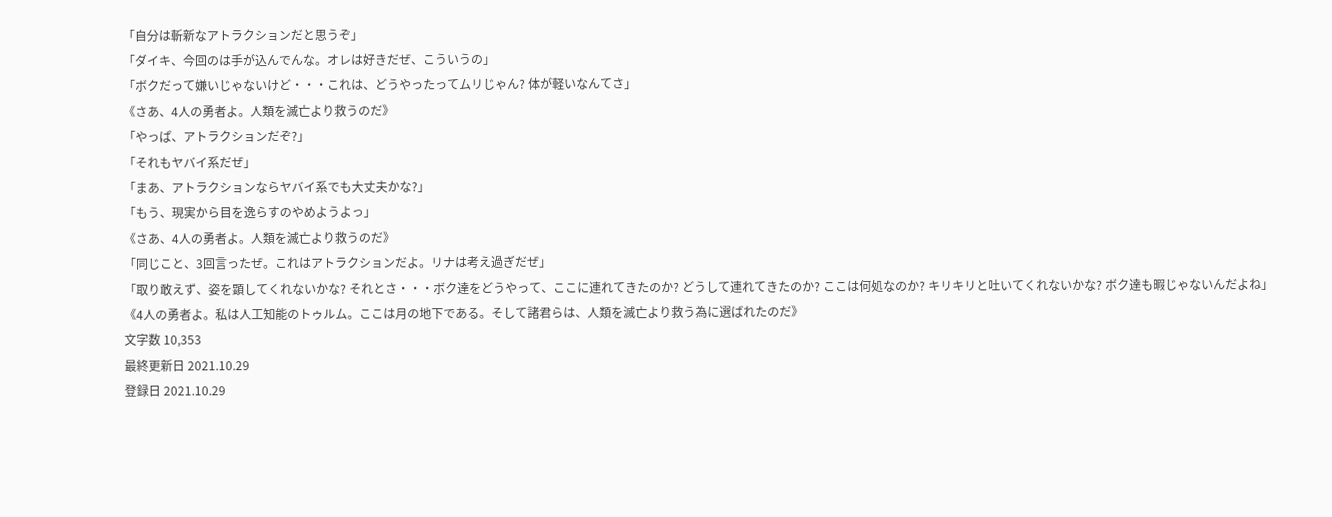「自分は斬新なアトラクションだと思うぞ」
「ダイキ、今回のは手が込んでんな。オレは好きだぜ、こういうの」
「ボクだって嫌いじゃないけど・・・これは、どうやったってムリじゃん? 体が軽いなんてさ」
《さあ、4人の勇者よ。人類を滅亡より救うのだ》
「やっぱ、アトラクションだぞ?」
「それもヤバイ系だぜ」
「まあ、アトラクションならヤバイ系でも大丈夫かな?」
「もう、現実から目を逸らすのやめようよっ」
《さあ、4人の勇者よ。人類を滅亡より救うのだ》
「同じこと、3回言ったぜ。これはアトラクションだよ。リナは考え過ぎだぜ」
「取り敢えず、姿を顕してくれないかな? それとさ・・・ボク達をどうやって、ここに連れてきたのか? どうして連れてきたのか? ここは何処なのか? キリキリと吐いてくれないかな? ボク達も暇じゃないんだよね」
《4人の勇者よ。私は人工知能のトゥルム。ここは月の地下である。そして諸君らは、人類を滅亡より救う為に選ばれたのだ》
文字数 10,353
最終更新日 2021.10.29
登録日 2021.10.29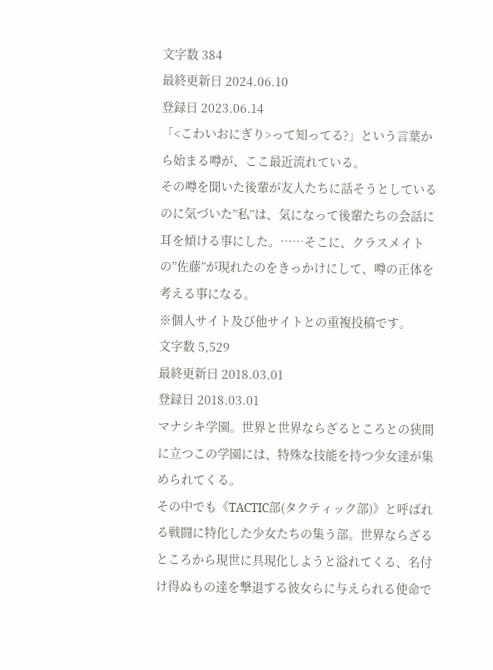文字数 384
最終更新日 2024.06.10
登録日 2023.06.14
「<こわいおにぎり>って知ってる?」という言葉から始まる噂が、ここ最近流れている。
その噂を聞いた後輩が友人たちに話そうとしているのに気づいた”私”は、気になって後輩たちの会話に耳を傾ける事にした。……そこに、クラスメイトの”佐藤”が現れたのをきっかけにして、噂の正体を考える事になる。
※個人サイト及び他サイトとの重複投稿です。
文字数 5,529
最終更新日 2018.03.01
登録日 2018.03.01
マナシキ学園。世界と世界ならざるところとの狭間に立つこの学園には、特殊な技能を持つ少女達が集められてくる。
その中でも《TACTIC部(タクティック部)》と呼ばれる戦闘に特化した少女たちの集う部。世界ならざるところから現世に具現化しようと溢れてくる、名付け得ぬもの達を撃退する彼女らに与えられる使命で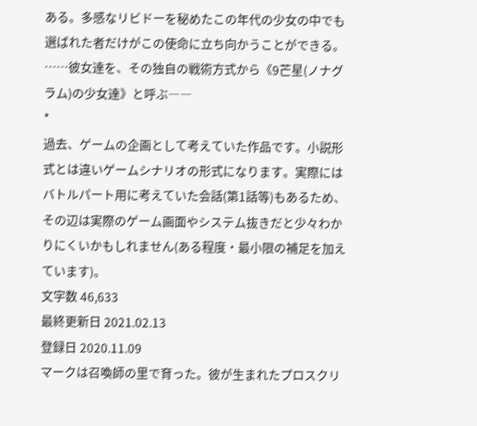ある。多感なリビドーを秘めたこの年代の少女の中でも選ばれた者だけがこの使命に立ち向かうことができる。
……彼女達を、その独自の戦術方式から《9芒星(ノナグラム)の少女達》と呼ぶ――
*
過去、ゲームの企画として考えていた作品です。小説形式とは違いゲームシナリオの形式になります。実際にはバトルパート用に考えていた会話(第1話等)もあるため、その辺は実際のゲーム画面やシステム抜きだと少々わかりにくいかもしれません(ある程度・最小限の補足を加えています)。
文字数 46,633
最終更新日 2021.02.13
登録日 2020.11.09
マークは召喚師の里で育った。彼が生まれたプロスクリ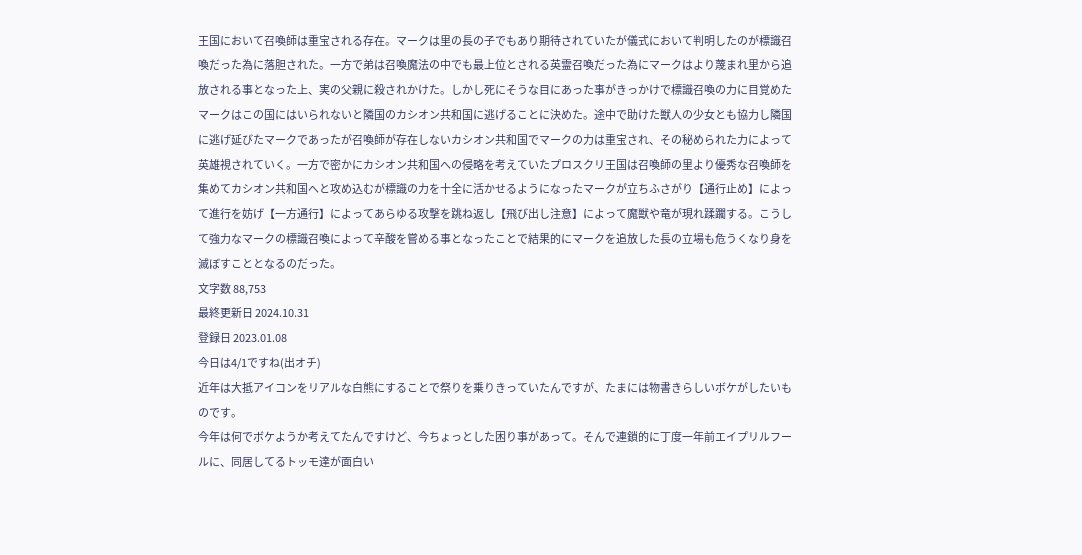王国において召喚師は重宝される存在。マークは里の長の子でもあり期待されていたが儀式において判明したのが標識召喚だった為に落胆された。一方で弟は召喚魔法の中でも最上位とされる英霊召喚だった為にマークはより蔑まれ里から追放される事となった上、実の父親に殺されかけた。しかし死にそうな目にあった事がきっかけで標識召喚の力に目覚めたマークはこの国にはいられないと隣国のカシオン共和国に逃げることに決めた。途中で助けた獣人の少女とも協力し隣国に逃げ延びたマークであったが召喚師が存在しないカシオン共和国でマークの力は重宝され、その秘められた力によって英雄視されていく。一方で密かにカシオン共和国への侵略を考えていたプロスクリ王国は召喚師の里より優秀な召喚師を集めてカシオン共和国へと攻め込むが標識の力を十全に活かせるようになったマークが立ちふさがり【通行止め】によって進行を妨げ【一方通行】によってあらゆる攻撃を跳ね返し【飛び出し注意】によって魔獣や竜が現れ蹂躙する。こうして強力なマークの標識召喚によって辛酸を嘗める事となったことで結果的にマークを追放した長の立場も危うくなり身を滅ぼすこととなるのだった。
文字数 88,753
最終更新日 2024.10.31
登録日 2023.01.08
今日は4/1ですね(出オチ)
近年は大抵アイコンをリアルな白熊にすることで祭りを乗りきっていたんですが、たまには物書きらしいボケがしたいものです。
今年は何でボケようか考えてたんですけど、今ちょっとした困り事があって。そんで連鎖的に丁度一年前エイプリルフールに、同居してるトッモ達が面白い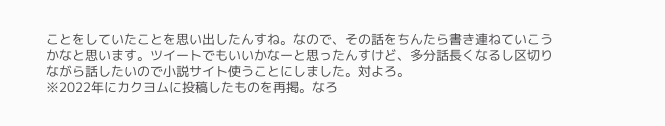ことをしていたことを思い出したんすね。なので、その話をちんたら書き連ねていこうかなと思います。ツイートでもいいかなーと思ったんすけど、多分話長くなるし区切りながら話したいので小説サイト使うことにしました。対よろ。
※2022年にカクヨムに投稿したものを再掲。なろ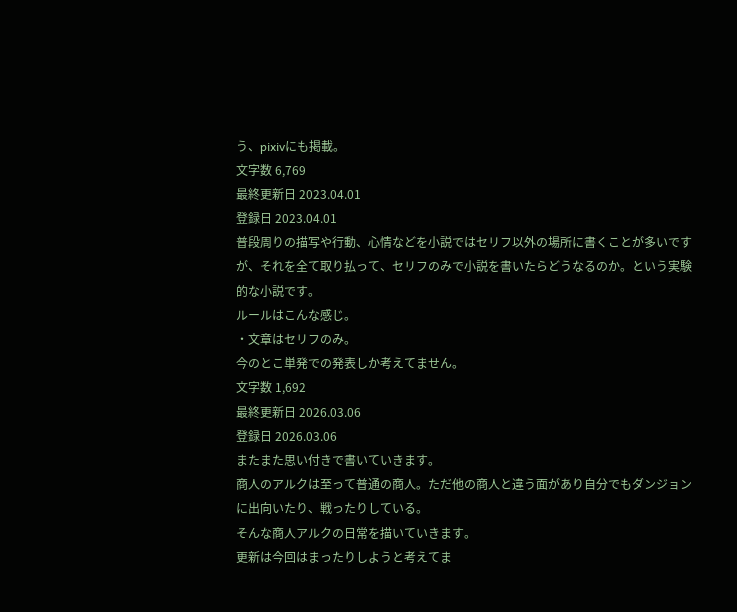う、pixivにも掲載。
文字数 6,769
最終更新日 2023.04.01
登録日 2023.04.01
普段周りの描写や行動、心情などを小説ではセリフ以外の場所に書くことが多いですが、それを全て取り払って、セリフのみで小説を書いたらどうなるのか。という実験的な小説です。
ルールはこんな感じ。
・文章はセリフのみ。
今のとこ単発での発表しか考えてません。
文字数 1,692
最終更新日 2026.03.06
登録日 2026.03.06
またまた思い付きで書いていきます。
商人のアルクは至って普通の商人。ただ他の商人と違う面があり自分でもダンジョンに出向いたり、戦ったりしている。
そんな商人アルクの日常を描いていきます。
更新は今回はまったりしようと考えてま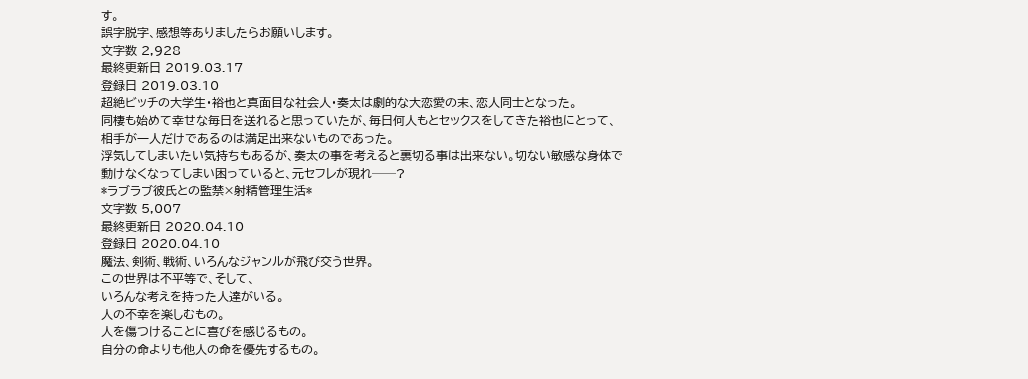す。
誤字脱字、感想等ありましたらお願いします。
文字数 2,928
最終更新日 2019.03.17
登録日 2019.03.10
超絶ビッチの大学生・裕也と真面目な社会人・奏太は劇的な大恋愛の末、恋人同士となった。
同棲も始めて幸せな毎日を送れると思っていたが、毎日何人もとセックスをしてきた裕也にとって、相手が一人だけであるのは満足出来ないものであった。
浮気してしまいたい気持ちもあるが、奏太の事を考えると裏切る事は出来ない。切ない敏感な身体で動けなくなってしまい困っていると、元セフレが現れ──?
*ラブラブ彼氏との監禁×射精管理生活*
文字数 5,007
最終更新日 2020.04.10
登録日 2020.04.10
魔法、剣術、戦術、いろんなジャンルが飛び交う世界。
この世界は不平等で、そして、
いろんな考えを持った人達がいる。
人の不幸を楽しむもの。
人を傷つけることに喜びを感じるもの。
自分の命よりも他人の命を優先するもの。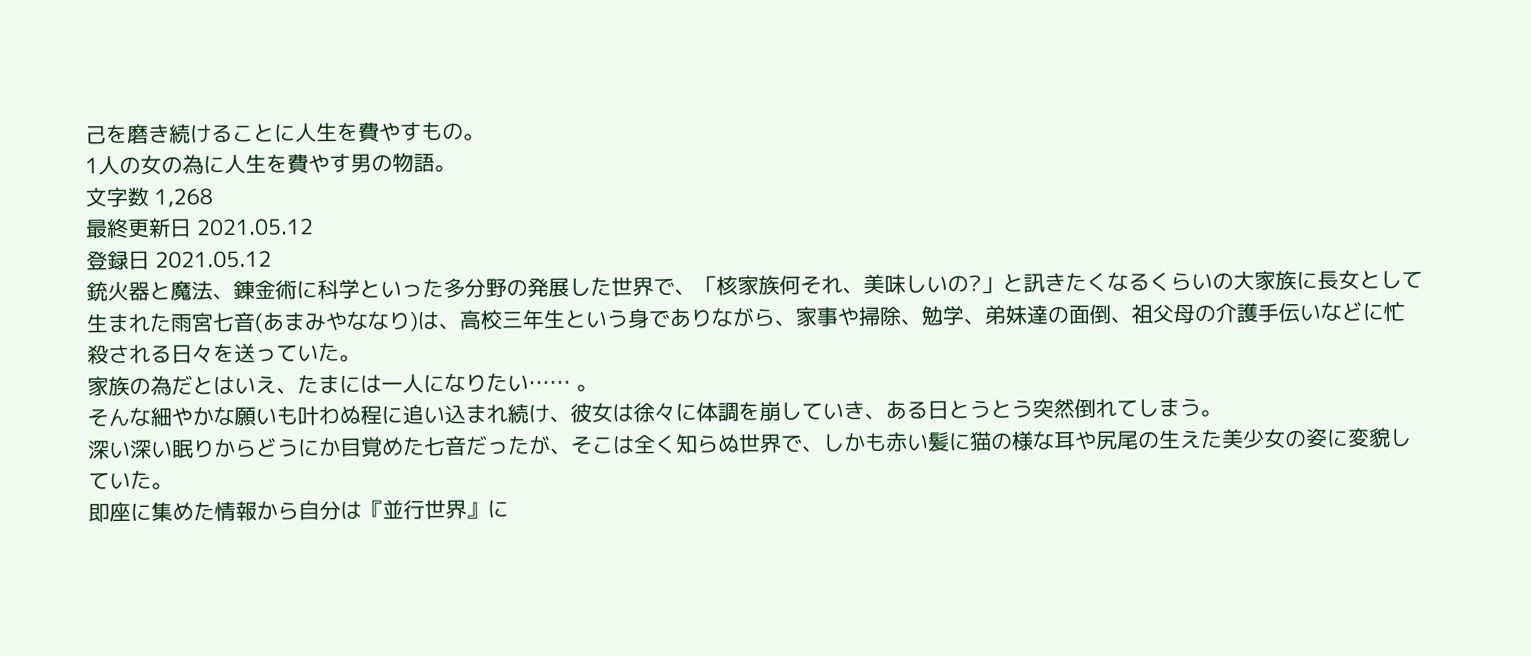己を磨き続けることに人生を費やすもの。
1人の女の為に人生を費やす男の物語。
文字数 1,268
最終更新日 2021.05.12
登録日 2021.05.12
銃火器と魔法、錬金術に科学といった多分野の発展した世界で、「核家族何それ、美味しいの?」と訊きたくなるくらいの大家族に長女として生まれた雨宮七音(あまみやななり)は、高校三年生という身でありながら、家事や掃除、勉学、弟妹達の面倒、祖父母の介護手伝いなどに忙殺される日々を送っていた。
家族の為だとはいえ、たまには一人になりたい…… 。
そんな細やかな願いも叶わぬ程に追い込まれ続け、彼女は徐々に体調を崩していき、ある日とうとう突然倒れてしまう。
深い深い眠りからどうにか目覚めた七音だったが、そこは全く知らぬ世界で、しかも赤い髪に猫の様な耳や尻尾の生えた美少女の姿に変貌していた。
即座に集めた情報から自分は『並行世界』に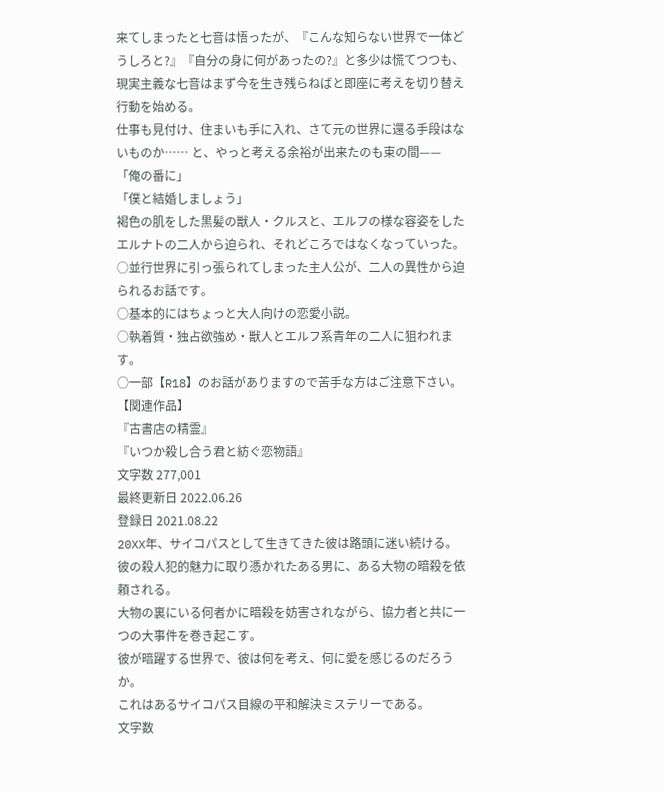来てしまったと七音は悟ったが、『こんな知らない世界で一体どうしろと?』『自分の身に何があったの?』と多少は慌てつつも、現実主義な七音はまず今を生き残らねばと即座に考えを切り替え行動を始める。
仕事も見付け、住まいも手に入れ、さて元の世界に還る手段はないものか…… と、やっと考える余裕が出来たのも束の間——
「俺の番に」
「僕と結婚しましょう」
褐色の肌をした黒髪の獣人・クルスと、エルフの様な容姿をしたエルナトの二人から迫られ、それどころではなくなっていった。
○並行世界に引っ張られてしまった主人公が、二人の異性から迫られるお話です。
○基本的にはちょっと大人向けの恋愛小説。
○執着質・独占欲強め・獣人とエルフ系青年の二人に狙われます。
○一部【R18】のお話がありますので苦手な方はご注意下さい。
【関連作品】
『古書店の精霊』
『いつか殺し合う君と紡ぐ恋物語』
文字数 277,001
最終更新日 2022.06.26
登録日 2021.08.22
20XX年、サイコパスとして生きてきた彼は路頭に迷い続ける。
彼の殺人犯的魅力に取り憑かれたある男に、ある大物の暗殺を依頼される。
大物の裏にいる何者かに暗殺を妨害されながら、協力者と共に一つの大事件を巻き起こす。
彼が暗躍する世界で、彼は何を考え、何に愛を感じるのだろうか。
これはあるサイコパス目線の平和解決ミステリーである。
文字数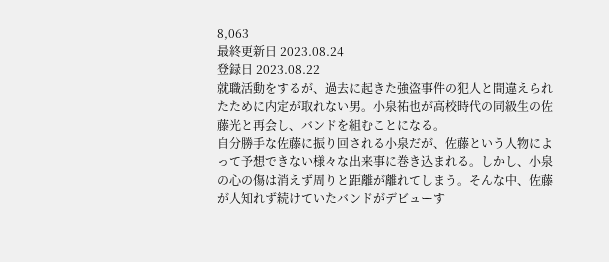8,063
最終更新日 2023.08.24
登録日 2023.08.22
就職活動をするが、過去に起きた強盗事件の犯人と間違えられたために内定が取れない男。小泉祐也が高校時代の同級生の佐藤光と再会し、バンドを組むことになる。
自分勝手な佐藤に振り回される小泉だが、佐藤という人物によって予想できない様々な出来事に巻き込まれる。しかし、小泉の心の傷は消えず周りと距離が離れてしまう。そんな中、佐藤が人知れず続けていたバンドがデビューす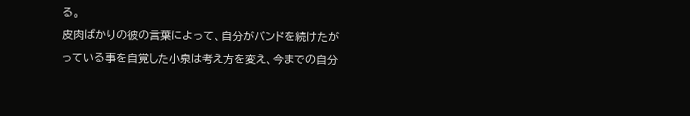る。
皮肉ばかりの彼の言葉によって、自分がバンドを続けたがっている事を自覚した小泉は考え方を変え、今までの自分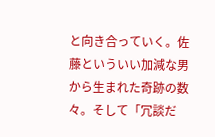と向き合っていく。佐藤といういい加減な男から生まれた奇跡の数々。そして「冗談だ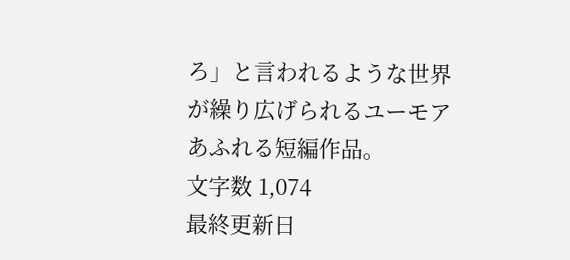ろ」と言われるような世界が繰り広げられるユーモアあふれる短編作品。
文字数 1,074
最終更新日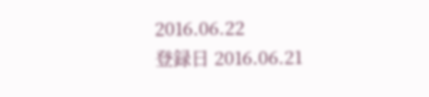2016.06.22
登録日 2016.06.21